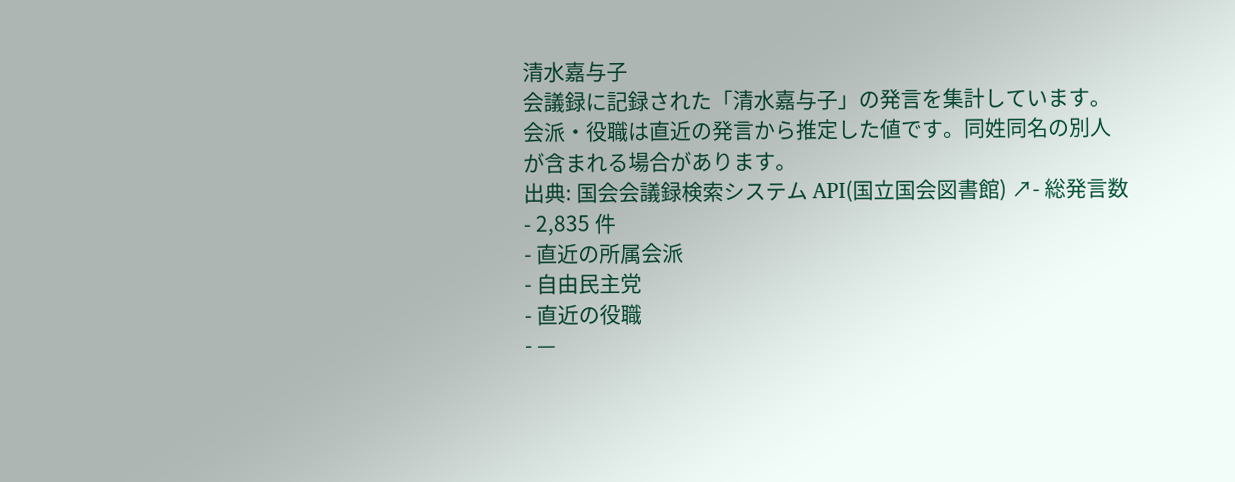清水嘉与子
会議録に記録された「清水嘉与子」の発言を集計しています。会派・役職は直近の発言から推定した値です。同姓同名の別人が含まれる場合があります。
出典: 国会会議録検索システム API(国立国会図書館) ↗- 総発言数
- 2,835 件
- 直近の所属会派
- 自由民主党
- 直近の役職
- —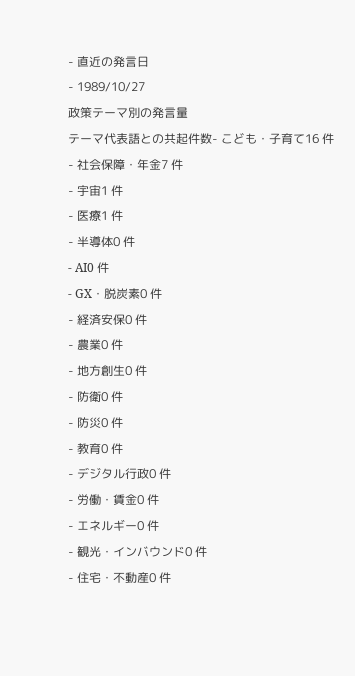- 直近の発言日
- 1989/10/27
政策テーマ別の発言量
テーマ代表語との共起件数- こども・子育て16 件
- 社会保障・年金7 件
- 宇宙1 件
- 医療1 件
- 半導体0 件
- AI0 件
- GX・脱炭素0 件
- 経済安保0 件
- 農業0 件
- 地方創生0 件
- 防衛0 件
- 防災0 件
- 教育0 件
- デジタル行政0 件
- 労働・賃金0 件
- エネルギー0 件
- 観光・インバウンド0 件
- 住宅・不動産0 件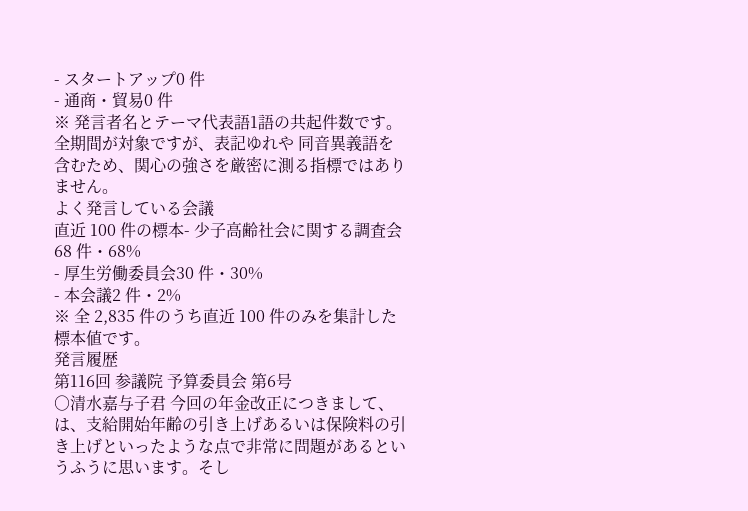- スタートアップ0 件
- 通商・貿易0 件
※ 発言者名とテーマ代表語1語の共起件数です。全期間が対象ですが、表記ゆれや 同音異義語を含むため、関心の強さを厳密に測る指標ではありません。
よく発言している会議
直近 100 件の標本- 少子高齢社会に関する調査会68 件・68%
- 厚生労働委員会30 件・30%
- 本会議2 件・2%
※ 全 2,835 件のうち直近 100 件のみを集計した標本値です。
発言履歴
第116回 参議院 予算委員会 第6号
○清水嘉与子君 今回の年金改正につきまして、は、支給開始年齢の引き上げあるいは保険料の引き上げといったような点で非常に問題があるというふうに思います。そし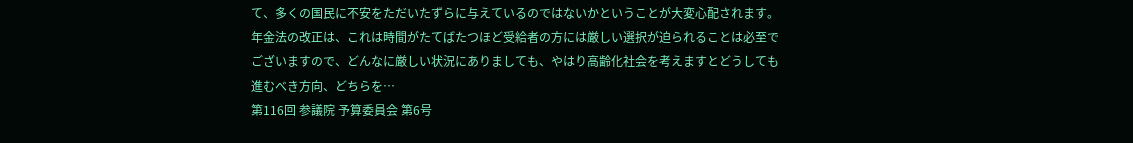て、多くの国民に不安をただいたずらに与えているのではないかということが大変心配されます。年金法の改正は、これは時間がたてばたつほど受給者の方には厳しい選択が迫られることは必至でございますので、どんなに厳しい状況にありましても、やはり高齢化社会を考えますとどうしても進むべき方向、どちらを…
第116回 参議院 予算委員会 第6号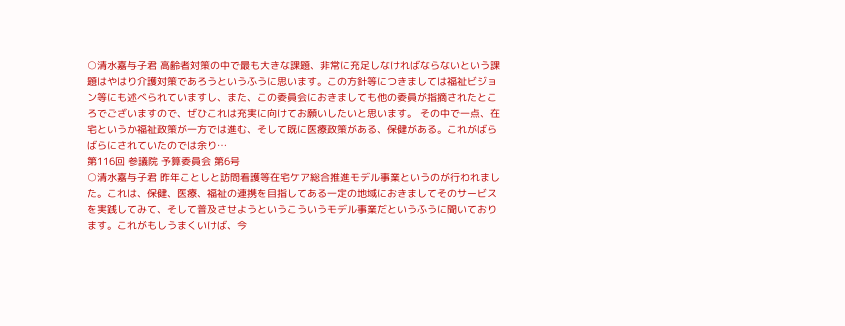○清水嘉与子君 高齢者対策の中で最も大きな課題、非常に充足しなければならないという課題はやはり介護対策であろうというふうに思います。この方針等につきましては福祉ビジョン等にも述べられていますし、また、この委員会におきましても他の委員が指摘されたところでございますので、ぜひこれは充実に向けてお願いしたいと思います。 その中で一点、在宅というか福祉政策が一方では進む、そして既に医療政策がある、保健がある。これがばらばらにされていたのでは余り…
第116回 参議院 予算委員会 第6号
○清水嘉与子君 昨年ことしと訪問看護等在宅ケア総合推進モデル事業というのが行われました。これは、保健、医療、福祉の連携を目指してある一定の地域におきましてそのサービスを実践してみて、そして普及させようというこういうモデル事業だというふうに聞いております。これがもしうまくいけば、今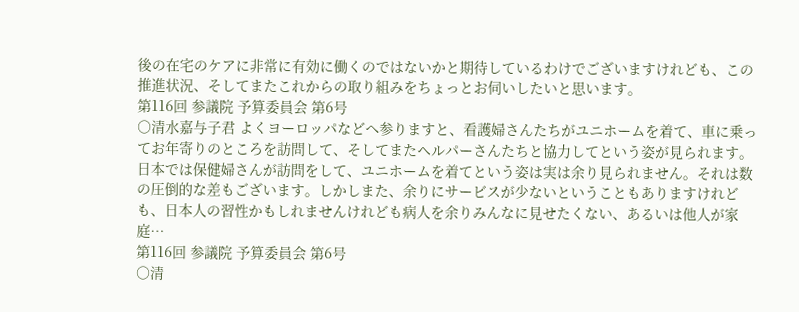後の在宅のケアに非常に有効に働くのではないかと期待しているわけでございますけれども、この推進状況、そしてまたこれからの取り組みをちょっとお伺いしたいと思います。
第116回 参議院 予算委員会 第6号
○清水嘉与子君 よくヨーロッパなどへ参りますと、看護婦さんたちがユニホームを着て、車に乗ってお年寄りのところを訪問して、そしてまたヘルパーさんたちと協力してという姿が見られます。日本では保健婦さんが訪問をして、ユニホームを着てという姿は実は余り見られません。それは数の圧倒的な差もございます。しかしまた、余りにサービスが少ないということもありますけれども、日本人の習性かもしれませんけれども病人を余りみんなに見せたくない、あるいは他人が家庭…
第116回 参議院 予算委員会 第6号
○清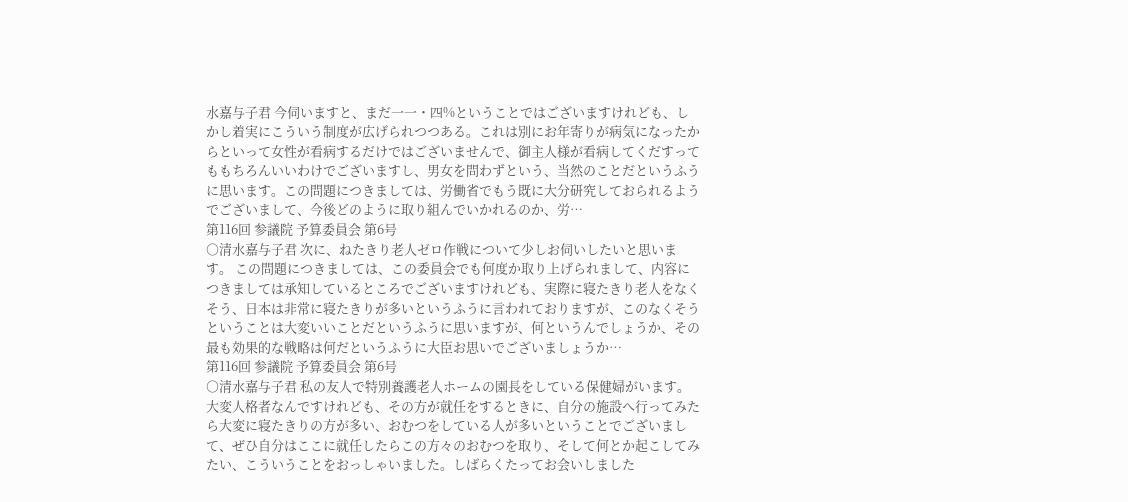水嘉与子君 今伺いますと、まだ一一・四%ということではございますけれども、しかし着実にこういう制度が広げられつつある。これは別にお年寄りが病気になったからといって女性が看病するだけではございませんで、御主人様が看病してくだすってももちろんいいわけでございますし、男女を問わずという、当然のことだというふうに思います。この問題につきましては、労働省でもう既に大分研究しておられるようでございまして、今後どのように取り組んでいかれるのか、労…
第116回 参議院 予算委員会 第6号
○清水嘉与子君 次に、ねたきり老人ゼロ作戦について少しお伺いしたいと思います。 この問題につきましては、この委員会でも何度か取り上げられまして、内容につきましては承知しているところでございますけれども、実際に寝たきり老人をなくそう、日本は非常に寝たきりが多いというふうに言われておりますが、このなくそうということは大変いいことだというふうに思いますが、何というんでしょうか、その最も効果的な戦略は何だというふうに大臣お思いでございましょうか…
第116回 参議院 予算委員会 第6号
○清水嘉与子君 私の友人で特別養護老人ホームの園長をしている保健婦がいます。大変人格者なんですけれども、その方が就任をするときに、自分の施設へ行ってみたら大変に寝たきりの方が多い、おむつをしている人が多いということでございまして、ぜひ自分はここに就任したらこの方々のおむつを取り、そして何とか起こしてみたい、こういうことをおっしゃいました。しばらくたってお会いしました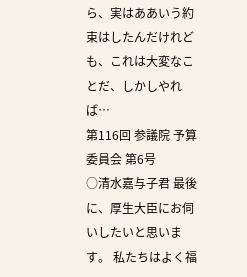ら、実はああいう約束はしたんだけれども、これは大変なことだ、しかしやれば…
第116回 参議院 予算委員会 第6号
○清水嘉与子君 最後に、厚生大臣にお伺いしたいと思います。 私たちはよく福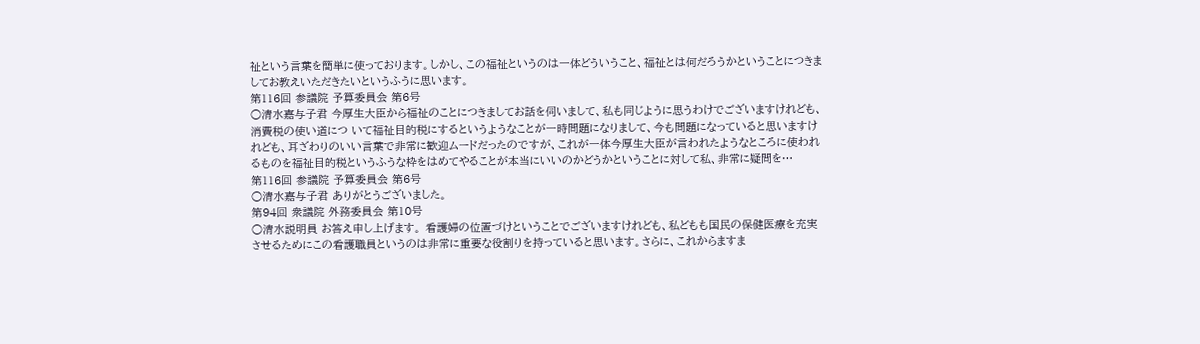祉という言葉を簡単に使っております。しかし、この福祉というのは一体どういうこと、福祉とは何だろうかということにつきましてお教えいただきたいというふうに思います。
第116回 参議院 予算委員会 第6号
○清水嘉与子君 今厚生大臣から福祉のことにつきましてお話を伺いまして、私も同じように思うわけでございますけれども、消費税の使い道につ いて福祉目的税にするというようなことが一時問題になりまして、今も問題になっていると思いますけれども、耳ざわりのいい言葉で非常に歓迎ムードだったのですが、これが一体今厚生大臣が言われたようなところに使われるものを福祉目的税というふうな枠をはめてやることが本当にいいのかどうかということに対して私、非常に疑問を…
第116回 参議院 予算委員会 第6号
○清水嘉与子君 ありがとうございました。
第94回 衆議院 外務委員会 第10号
○清水説明員 お答え申し上げます。 看護婦の位置づけということでございますけれども、私どもも国民の保健医療を充実させるためにこの看護職員というのは非常に重要な役割りを持っていると思います。さらに、これからますま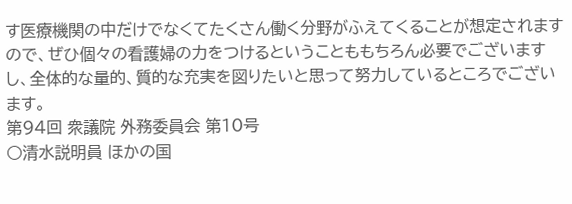す医療機関の中だけでなくてたくさん働く分野がふえてくることが想定されますので、ぜひ個々の看護婦の力をつけるということももちろん必要でございますし、全体的な量的、質的な充実を図りたいと思って努力しているところでございます。
第94回 衆議院 外務委員会 第10号
○清水説明員 ほかの国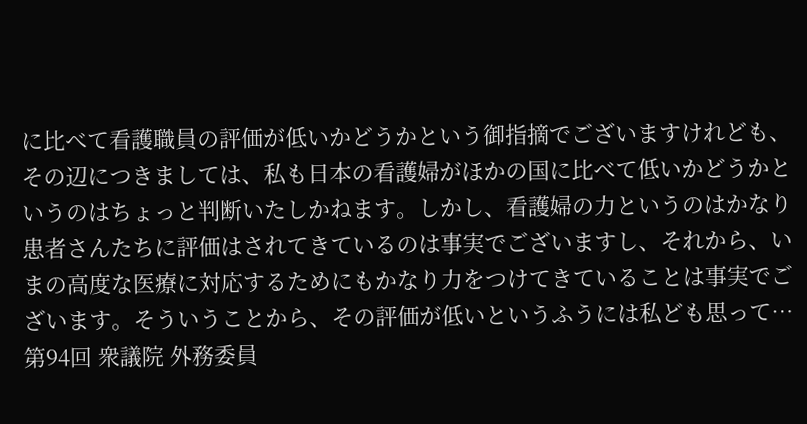に比べて看護職員の評価が低いかどうかという御指摘でございますけれども、その辺につきましては、私も日本の看護婦がほかの国に比べて低いかどうかというのはちょっと判断いたしかねます。しかし、看護婦の力というのはかなり患者さんたちに評価はされてきているのは事実でございますし、それから、いまの高度な医療に対応するためにもかなり力をつけてきていることは事実でございます。そういうことから、その評価が低いというふうには私ども思って…
第94回 衆議院 外務委員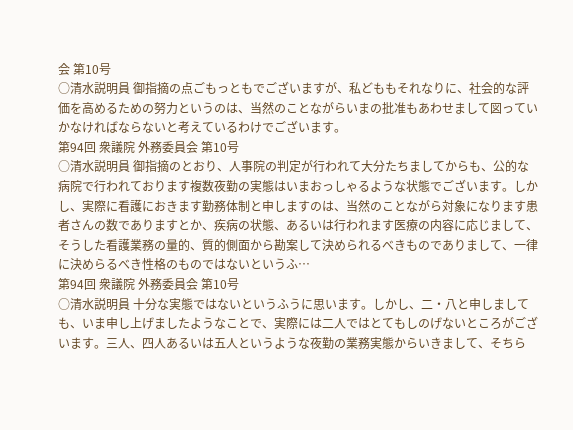会 第10号
○清水説明員 御指摘の点ごもっともでございますが、私どももそれなりに、社会的な評価を高めるための努力というのは、当然のことながらいまの批准もあわせまして図っていかなければならないと考えているわけでございます。
第94回 衆議院 外務委員会 第10号
○清水説明員 御指摘のとおり、人事院の判定が行われて大分たちましてからも、公的な病院で行われております複数夜勤の実態はいまおっしゃるような状態でございます。しかし、実際に看護におきます勤務体制と申しますのは、当然のことながら対象になります患者さんの数でありますとか、疾病の状態、あるいは行われます医療の内容に応じまして、そうした看護業務の量的、質的側面から勘案して決められるべきものでありまして、一律に決めらるべき性格のものではないというふ…
第94回 衆議院 外務委員会 第10号
○清水説明員 十分な実態ではないというふうに思います。しかし、二・八と申しましても、いま申し上げましたようなことで、実際には二人ではとてもしのげないところがございます。三人、四人あるいは五人というような夜勤の業務実態からいきまして、そちら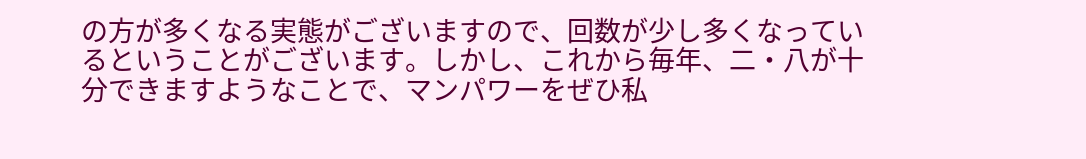の方が多くなる実態がございますので、回数が少し多くなっているということがございます。しかし、これから毎年、二・八が十分できますようなことで、マンパワーをぜひ私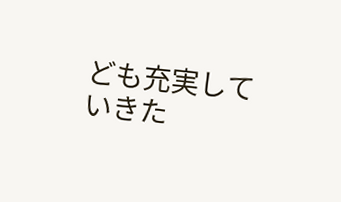ども充実していきた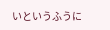いというふうに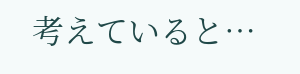考えていると…